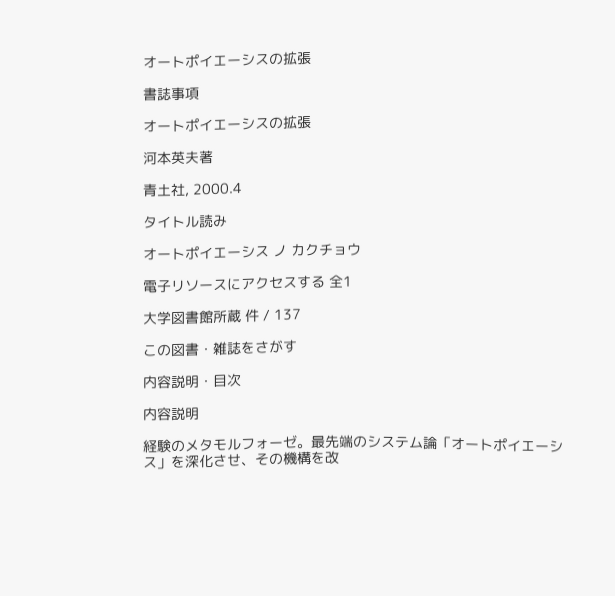オートポイエーシスの拡張

書誌事項

オートポイエーシスの拡張

河本英夫著

青土社, 2000.4

タイトル読み

オートポイエーシス ノ カクチョウ

電子リソースにアクセスする 全1

大学図書館所蔵 件 / 137

この図書・雑誌をさがす

内容説明・目次

内容説明

経験のメタモルフォーゼ。最先端のシステム論「オートポイエーシス」を深化させ、その機構を改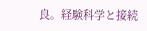良。経験科学と接続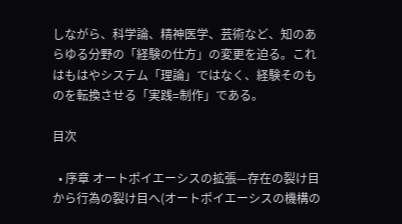しながら、科学論、精神医学、芸術など、知のあらゆる分野の「経験の仕方」の変更を迫る。これはもはやシステム「理論」ではなく、経験そのものを転換させる「実践=制作」である。

目次

  • 序章 オートポイエーシスの拡張—存在の裂け目から行為の裂け目へ(オートポイエーシスの機構の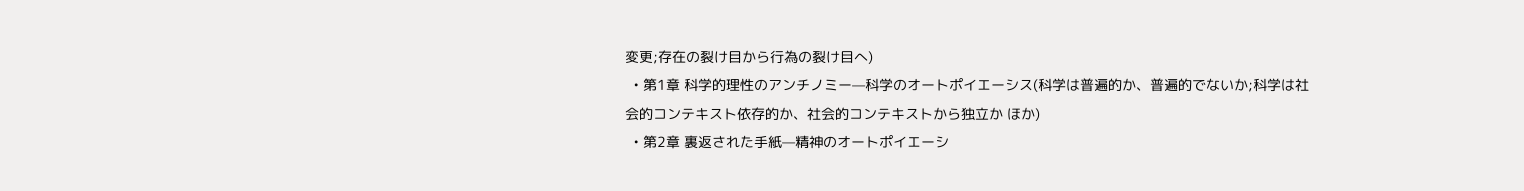変更;存在の裂け目から行為の裂け目へ)
  • 第1章 科学的理性のアンチノミー—科学のオートポイエーシス(科学は普遍的か、普遍的でないか;科学は社会的コンテキスト依存的か、社会的コンテキストから独立か ほか)
  • 第2章 裏返された手紙—精神のオートポイエーシ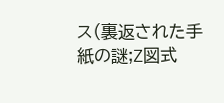ス(裏返された手紙の謎;Z図式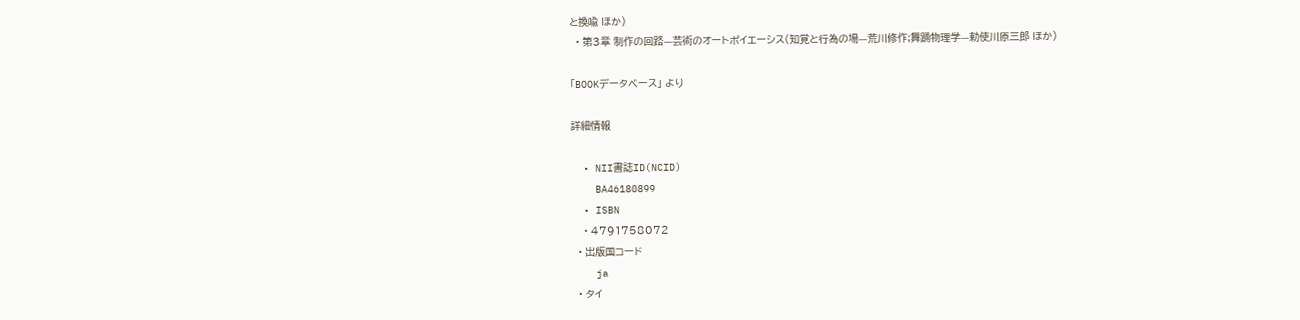と換喩 ほか)
  • 第3章 制作の回路—芸術のオートポイエーシス(知覚と行為の場—荒川修作;舞踊物理学—勅使川原三郎 ほか)

「BOOKデータベース」 より

詳細情報

  • NII書誌ID(NCID)
    BA46180899
  • ISBN
    • 4791758072
  • 出版国コード
    ja
  • タイ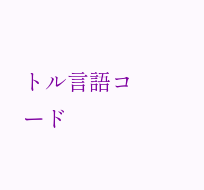トル言語コード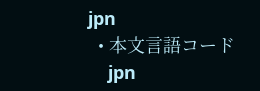jpn
  • 本文言語コード
    jpn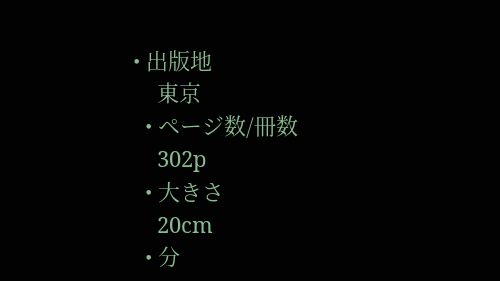• 出版地
    東京
  • ページ数/冊数
    302p
  • 大きさ
    20cm
  • 分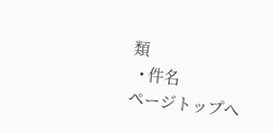類
  • 件名
ページトップへ